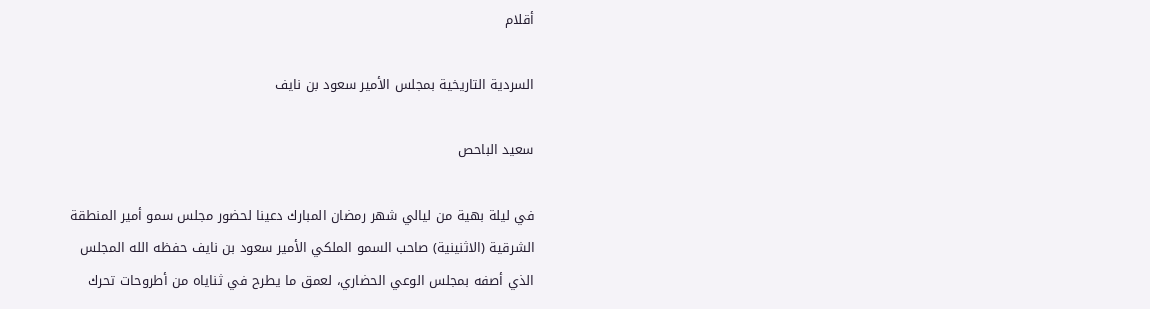أقلام

السردية التاريخية بمجلس الأمير سعود بن نايف

سعيد الباحص

في ليلة بهية من ليالي شهر رمضان المبارك دعينا لحضور مجلس سمو أمير المنطقة الشرقية (الاثنينية) صاحب السمو الملكي الأمير سعود بن نايف حفظه الله المجلس الذي أصفه بمجلس الوعي الحضاري، لعمق ما يطرح في ثناياه من أطروحات تحرك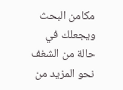مكامن البحث ويجعلك في حالة من الشغف نحو المزيد من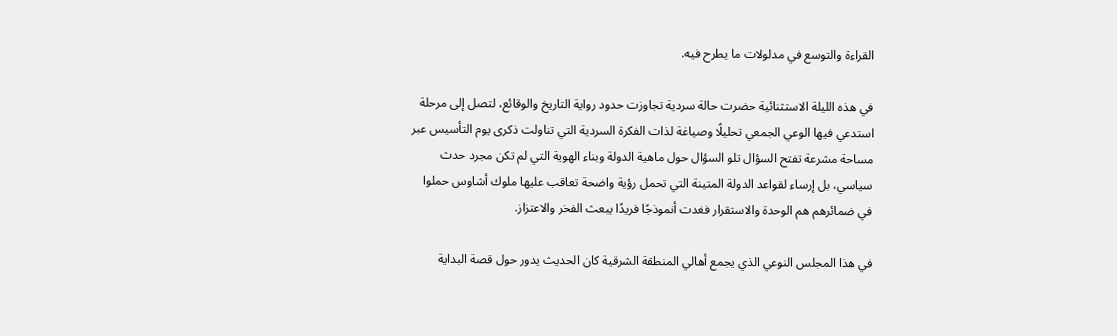القراءة والتوسع في مدلولات ما يطرح فيه.

في هذه الليلة الاستثنائية حضرت حالة سردية تجاوزت حدود رواية التاريخ والوقائع، لتصل إلى مرحلة استدعي فيها الوعي الجمعي تحليلًا وصياغة لذات الفكرة السردية التي تناولت ذكرى يوم التأسيس عبر مساحة مشرعة تفتح السؤال تلو السؤال حول ماهية الدولة وبناء الهوية التي لم تكن مجرد حدث سياسي، بل إرساء لقواعد الدولة المتينة التي تحمل رؤية واضحة تعاقب عليها ملوك أشاوس حملوا في ضمائرهم هم الوحدة والاستقرار فغدت أنموذجًا فريدًا يبعث الفخر والاعتزاز.

في هذا المجلس النوعي الذي يجمع أهالي المنطقة الشرقية كان الحديث يدور حول قصة البداية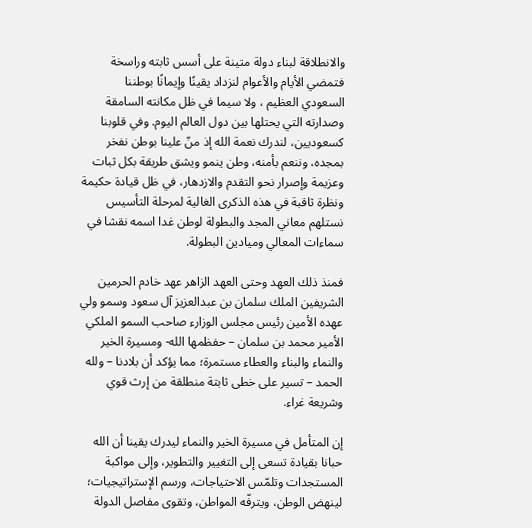والانطلاقة لبناء دولة متينة على أسس ثابته وراسخة فتمضي الأيام والأعوام لنزداد يقينًا وإيمانًا بوطننا السعودي العظيم ، ولا سيما في ظل مكانته السامقة وصدارته التي يحتلها بين دول العالم اليوم. وفي قلوبنا كسعوديين، لندرك نعمة الله إذ منّ علينا بوطن نفخر بمجده، وننعم بأمنه، وطن ينمو ويشق طريقة بكل ثبات وعزيمة وإصرار نحو التقدم والازدهار، في ظل قيادة حكيمة ونظرة ثاقبة في هذه الذكرى الغالية لمرحلة التأسيس نستلهم معاني المجد والبطولة لوطن غدا اسمه نقشا في سماءات المعالي وميادين البطولة.

فمنذ ذلك العهد وحتى العهد الزاهر عهد خادم الحرمين الشريفين الملك سلمان بن عبدالعزيز آل سعود وسمو ولي عهده الأمين رئيس مجلس الوزارء صاحب السمو الملكي الأمير محمد بن سلمان – حفظمها الله- ومسيرة الخير والنماء والبناء والعطاء مستمرة؛ مما يؤكد أن بلادنا – ولله الحمد – تسير على خطى ثابتة منطلقة من إرث قوي وشريعة غراء.

إن المتأمل في مسيرة الخير والنماء ليدرك يقينا أن الله حبانا بقيادة تسعى إلى التغيير والتطوير، وإلى مواكبة المستجدات وتلمّس الاحتياجات، ورسم الإستراتيجيات؛ لينهض الوطن، ويترفّه المواطن، وتقوى مفاصل الدولة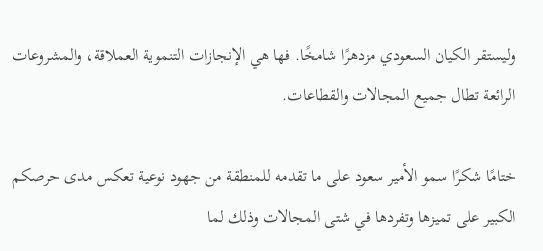وليستقر الكيان السعودي مزدهرًا شامخًا. فها هي الإنجازات التنموية العملاقة، والمشروعات الرائعة تطال جميع المجالات والقطاعات.

ختامًا شكرًا سمو الأمير سعود على ما تقدمه للمنطقة من جهود نوعية تعكس مدى حرصكم الكبير على تميزها وتفردها في شتى المجالات وذلك لما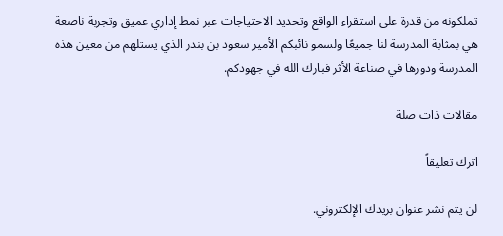تملكونه من قدرة على استقراء الواقع وتحديد الاحتياجات عبر نمط إداري عميق وتجربة ناصعة هي بمثابة المدرسة لنا جميعًا ولسمو نائبكم الأمير سعود بن بندر الذي يستلهم من معين هذه المدرسة ودورها في صناعة الأثر فبارك الله في جهودكم.

مقالات ذات صلة

اترك تعليقاً

لن يتم نشر عنوان بريدك الإلكتروني.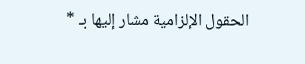الحقول الإلزامية مشار إليها بـ *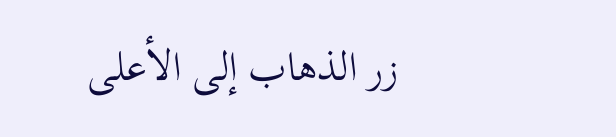زر الذهاب إلى الأعلى